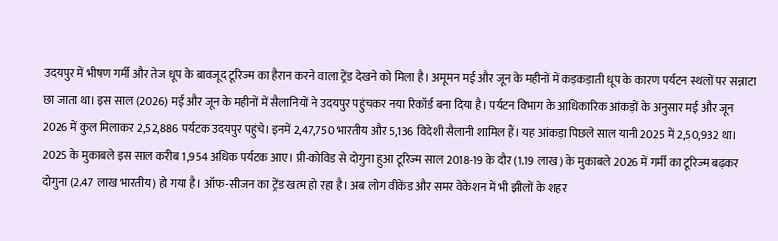उदयपुर में भीषण गर्मी और तेज धूप के बावजूद टूरिज्म का हैरान करने वाला ट्रेंड देखने को मिला है। अमूमन मई और जून के महीनों में कड़कड़ाती धूप के कारण पर्यटन स्थलों पर सन्नाटा छा जाता था। इस साल (2026) मई और जून के महीनों में सैलानियों ने उदयपुर पहुंचकर नया रिकॉर्ड बना दिया है। पर्यटन विभाग के आधिकारिक आंकड़ों के अनुसार मई और जून 2026 में कुल मिलाकर 2,52,886 पर्यटक उदयपुर पहुंचे। इनमें 2,47,750 भारतीय और 5,136 विदेशी सैलानी शामिल हैं। यह आंकड़ा पिछले साल यानी 2025 में 2,50,932 था। 2025 के मुकाबले इस साल करीब 1,954 अधिक पर्यटक आए। प्री-कोविड से दोगुना हुआ टूरिज्म साल 2018-19 के दौर (1.19 लाख) के मुकाबले 2026 में गर्मी का टूरिज्म बढ़कर दोगुना (2.47 लाख भारतीय) हो गया है। ऑफ-सीजन का ट्रेंड खत्म हो रहा है। अब लोग वीकेंड और समर वेकेशन में भी झीलों के शहर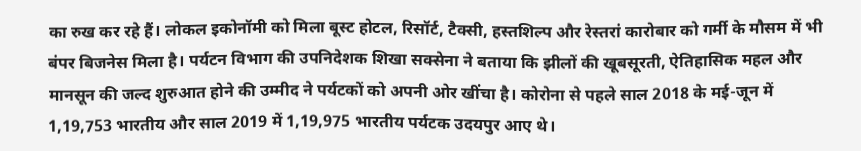का रुख कर रहे हैं। लोकल इकोनॉमी को मिला बूस्ट होटल, रिसॉर्ट, टैक्सी, हस्तशिल्प और रेस्तरां कारोबार को गर्मी के मौसम में भी बंपर बिजनेस मिला है। पर्यटन विभाग की उपनिदेशक शिखा सक्सेना ने बताया कि झीलों की खूबसूरती, ऐतिहासिक महल और मानसून की जल्द शुरुआत होने की उम्मीद ने पर्यटकों को अपनी ओर खींचा है। कोरोना से पहले साल 2018 के मई-जून में 1,19,753 भारतीय और साल 2019 में 1,19,975 भारतीय पर्यटक उदयपुर आए थे।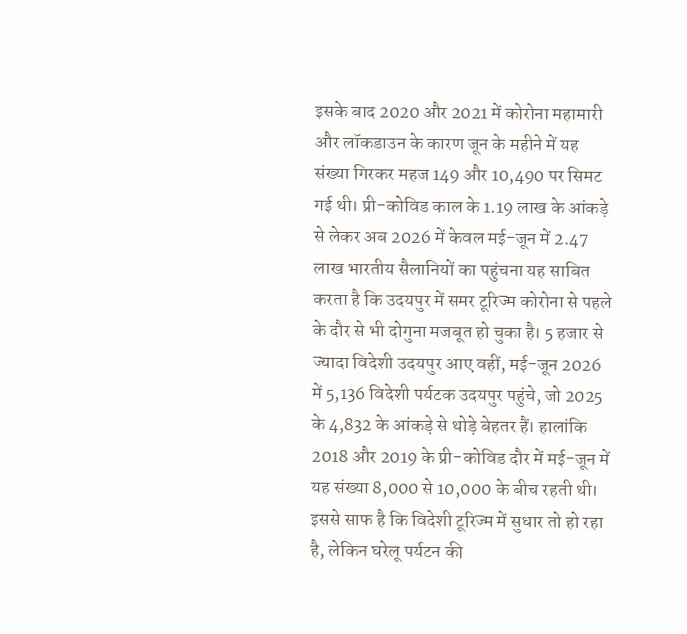इसके बाद 2020 और 2021 में कोरोना महामारी और लॉकडाउन के कारण जून के महीने में यह संख्या गिरकर महज 149 और 10,490 पर सिमट गई थी। प्री-कोविड काल के 1.19 लाख के आंकड़े से लेकर अब 2026 में केवल मई-जून में 2.47 लाख भारतीय सैलानियों का पहुंचना यह साबित करता है कि उदयपुर में समर टूरिज्म कोरोना से पहले के दौर से भी दोगुना मजबूत हो चुका है। 5 हजार से ज्यादा विदेशी उदयपुर आए वहीं, मई-जून 2026 में 5,136 विदेशी पर्यटक उदयपुर पहुंचे, जो 2025 के 4,832 के आंकड़े से थोड़े बेहतर हैं। हालांकि 2018 और 2019 के प्री-कोविड दौर में मई-जून में यह संख्या 8,000 से 10,000 के बीच रहती थी। इससे साफ है कि विदेशी टूरिज्म में सुधार तो हो रहा है, लेकिन घरेलू पर्यटन की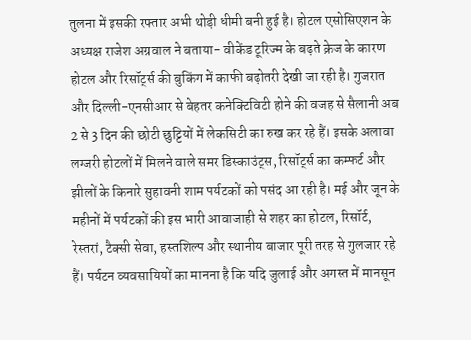तुलना में इसकी रफ्तार अभी थोड़ी धीमी बनी हुई है। होटल एसोसिएशन के अध्यक्ष राजेश अग्रवाल ने बताया- वीकेंड टूरिज्म के बढ़ते क्रेज के कारण होटल और रिसॉर्ट्स की बुकिंग में काफी बढ़ोतरी देखी जा रही है। गुजरात और दिल्ली-एनसीआर से बेहतर कनेक्टिविटी होने की वजह से सैलानी अब 2 से 3 दिन की छोटी छुट्टियों में लेकसिटी का रुख कर रहे हैं। इसके अलावा लग्जरी होटलों में मिलने वाले समर डिस्काउंट्स, रिसॉर्ट्स का कम्फर्ट और झीलों के किनारे सुहावनी शाम पर्यटकों को पसंद आ रही है। मई और जून के महीनों में पर्यटकों की इस भारी आवाजाही से शहर का होटल, रिसॉर्ट, रेस्तरां, टैक्सी सेवा, हस्तशिल्प और स्थानीय बाजार पूरी तरह से गुलजार रहे हैं। पर्यटन व्यवसायियों का मानना है कि यदि जुलाई और अगस्त में मानसून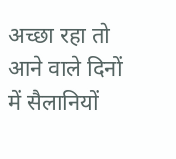अच्छा रहा तो आने वाले दिनों में सैलानियों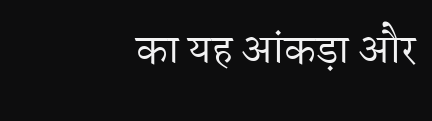का यह आंकड़ा और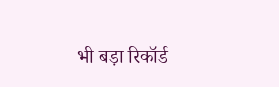भी बड़ा रिकॉर्ड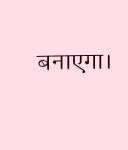बनाएगा।